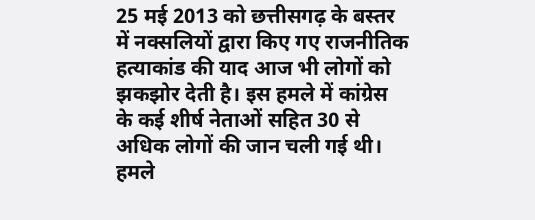25 मई 2013 को छत्तीसगढ़ के बस्तर में नक्सलियों द्वारा किए गए राजनीतिक हत्याकांड की याद आज भी लोगों को झकझोर देती है। इस हमले में कांग्रेस के कई शीर्ष नेताओं सहित 30 से अधिक लोगों की जान चली गई थी। हमले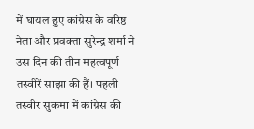में घायल हुए कांग्रेस के वरिष्ठ नेता और प्रवक्ता सुरेन्द्र शर्मा ने उस दिन की तीन महत्वपूर्ण तस्वीरें साझा की हैं। पहली तस्वीर सुकमा में कांग्रेस की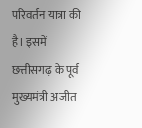परिवर्तन यात्रा की है। इसमें छत्तीसगढ़ के पूर्व मुख्यमंत्री अजीत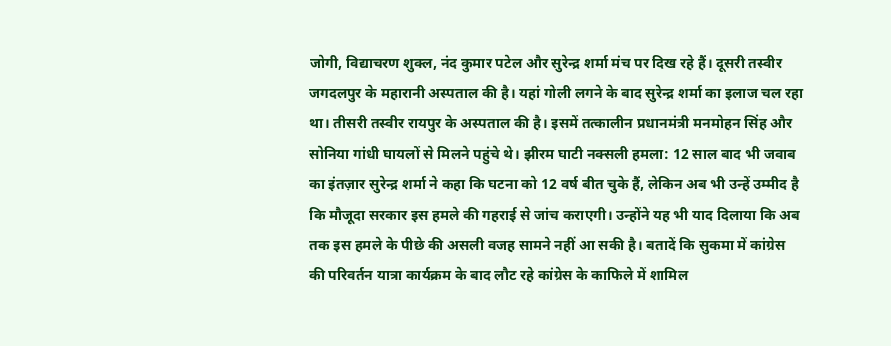जोगी, विद्याचरण शुक्ल, नंद कुमार पटेल और सुरेन्द्र शर्मा मंच पर दिख रहे हैं। दूसरी तस्वीर जगदलपुर के महारानी अस्पताल की है। यहां गोली लगने के बाद सुरेन्द्र शर्मा का इलाज चल रहा था। तीसरी तस्वीर रायपुर के अस्पताल की है। इसमें तत्कालीन प्रधानमंत्री मनमोहन सिंह और सोनिया गांधी घायलों से मिलने पहुंचे थे। झीरम घाटी नक्सली हमला: 12 साल बाद भी जवाब का इंतज़ार सुरेन्द्र शर्मा ने कहा कि घटना को 12 वर्ष बीत चुके हैं, लेकिन अब भी उन्हें उम्मीद है कि मौजूदा सरकार इस हमले की गहराई से जांच कराएगी। उन्होंने यह भी याद दिलाया कि अब तक इस हमले के पीछे की असली वजह सामने नहीं आ सकी है। बतादें कि सुकमा में कांग्रेस की परिवर्तन यात्रा कार्यक्रम के बाद लौट रहे कांग्रेस के काफिले में शामिल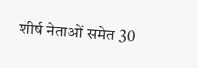शीर्ष नेताओं समेत 30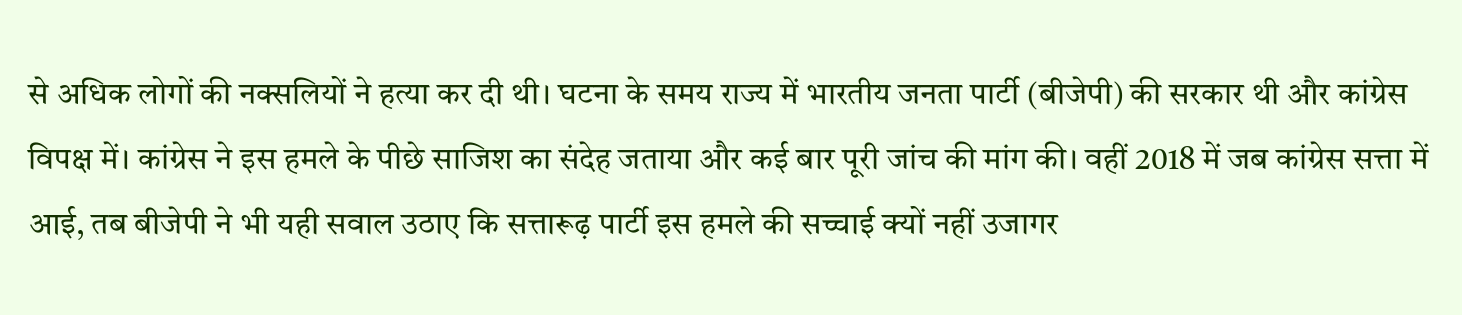से अधिक लोगों की नक्सलियों ने हत्या कर दी थी। घटना के समय राज्य में भारतीय जनता पार्टी (बीजेपी) की सरकार थी और कांग्रेस विपक्ष में। कांग्रेस ने इस हमले के पीछे साजिश का संदेह जताया और कई बार पूरी जांच की मांग की। वहीं 2018 में जब कांग्रेस सत्ता में आई, तब बीजेपी ने भी यही सवाल उठाए कि सत्तारूढ़ पार्टी इस हमले की सच्चाई क्यों नहीं उजागर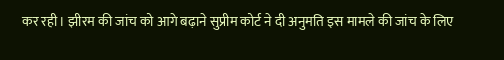कर रही। झीरम की जांच को आगे बढ़ाने सुप्रीम कोर्ट ने दी अनुमति इस मामले की जांच के लिए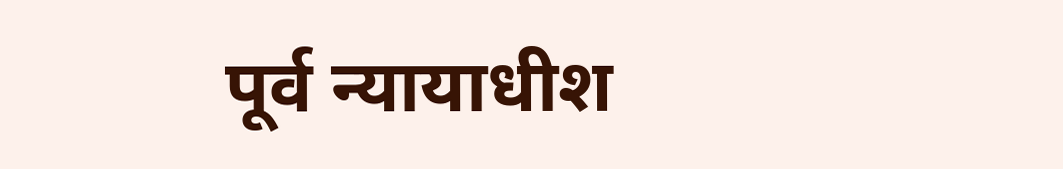पूर्व न्यायाधीश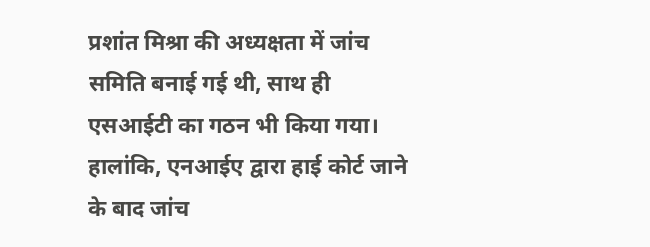प्रशांत मिश्रा की अध्यक्षता में जांच समिति बनाई गई थी, साथ ही एसआईटी का गठन भी किया गया। हालांकि, एनआईए द्वारा हाई कोर्ट जाने के बाद जांच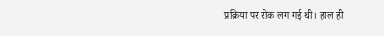प्रक्रिया पर रोक लग गई थी। हाल ही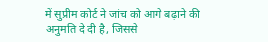में सुप्रीम कोर्ट ने जांच को आगे बढ़ाने की अनुमति दे दी है, जिससे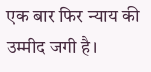एक बार फिर न्याय की उम्मीद जगी है।